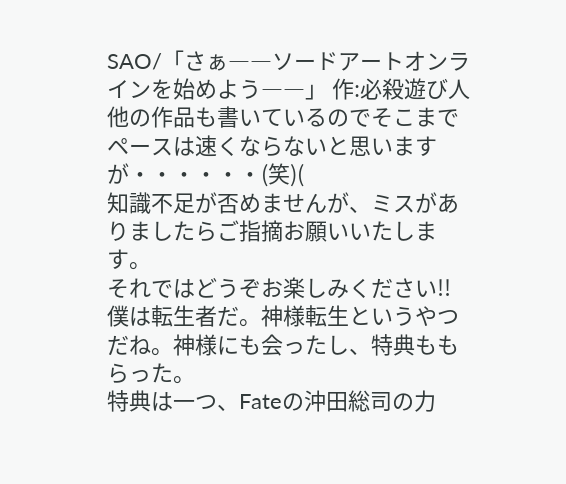SAO/「さぁ――ソードアートオンラインを始めよう――」 作:必殺遊び人
他の作品も書いているのでそこまでペースは速くならないと思いますが・・・・・・(笑)(
知識不足が否めませんが、ミスがありましたらご指摘お願いいたします。
それではどうぞお楽しみください!!
僕は転生者だ。神様転生というやつだね。神様にも会ったし、特典ももらった。
特典は一つ、Fateの沖田総司の力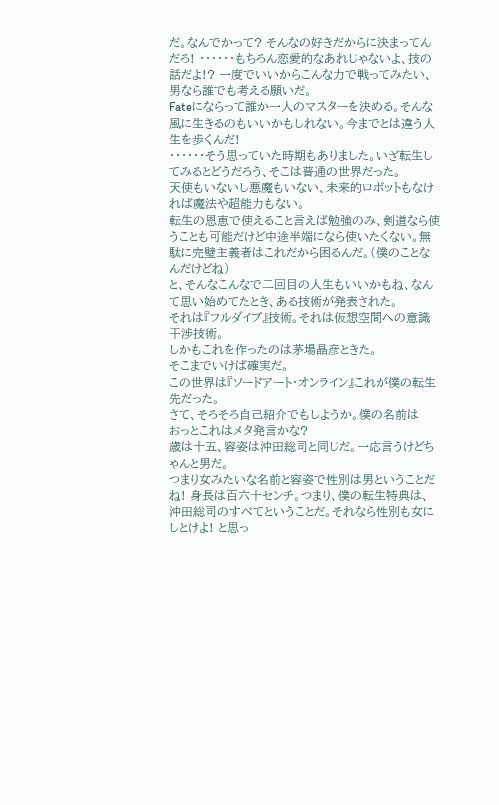だ。なんでかって? そんなの好きだからに決まってんだろ! ・・・・・・もちろん恋愛的なあれじゃないよ、技の話だよ!? 一度でいいからこんな力で戦ってみたい、男なら誰でも考える願いだ。
Fateにならって誰か一人のマスターを決める。そんな風に生きるのもいいかもしれない。今までとは違う人生を歩くんだ!
・・・・・・そう思っていた時期もありました。いざ転生してみるとどうだろう、そこは普通の世界だった。
天使もいないし悪魔もいない、未来的ロボットもなければ魔法や超能力もない。
転生の恩恵で使えること言えば勉強のみ、剣道なら使うことも可能だけど中途半端になら使いたくない。無駄に完璧主義者はこれだから困るんだ。(僕のことなんだけどね)
と、そんなこんなで二回目の人生もいいかもね、なんて思い始めてたとき、ある技術が発表された。
それは『フルダイブ』技術。それは仮想空間への意識干渉技術。
しかもこれを作ったのは茅場晶彦ときた。
そこまでいけば確実だ。
この世界は『ソードアート・オンライン』これが僕の転生先だった。
さて、そろそろ自己紹介でもしようか。僕の名前は
おっとこれはメタ発言かな?
歳は十五、容姿は沖田総司と同じだ。一応言うけどちゃんと男だ。
つまり女みたいな名前と容姿で性別は男ということだね! 身長は百六十センチ。つまり、僕の転生特典は、沖田総司のすべてということだ。それなら性別も女にしとけよ! と思っ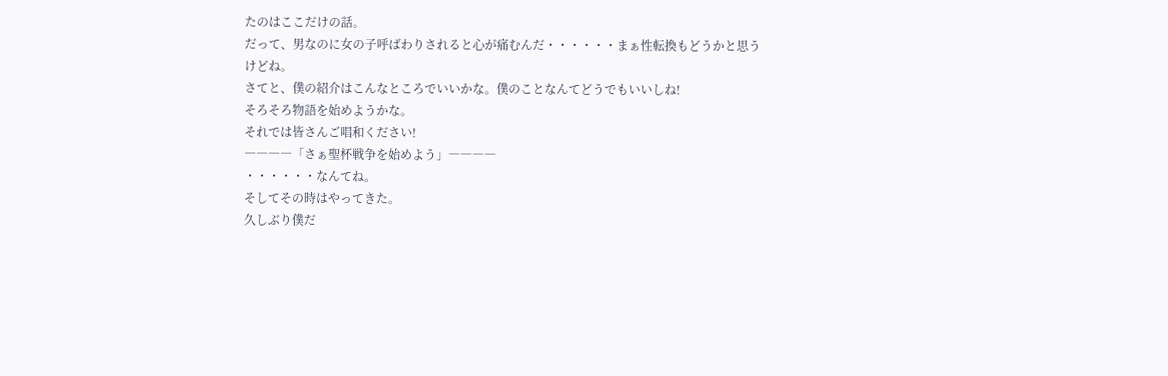たのはここだけの話。
だって、男なのに女の子呼ばわりされると心が痛むんだ・・・・・・まぁ性転換もどうかと思うけどね。
さてと、僕の紹介はこんなところでいいかな。僕のことなんてどうでもいいしね!
そろそろ物語を始めようかな。
それでは皆さんご唱和ください!
――――「さぁ聖杯戦争を始めよう」――――
・・・・・・なんてね。
そしてその時はやってきた。
久しぶり僕だ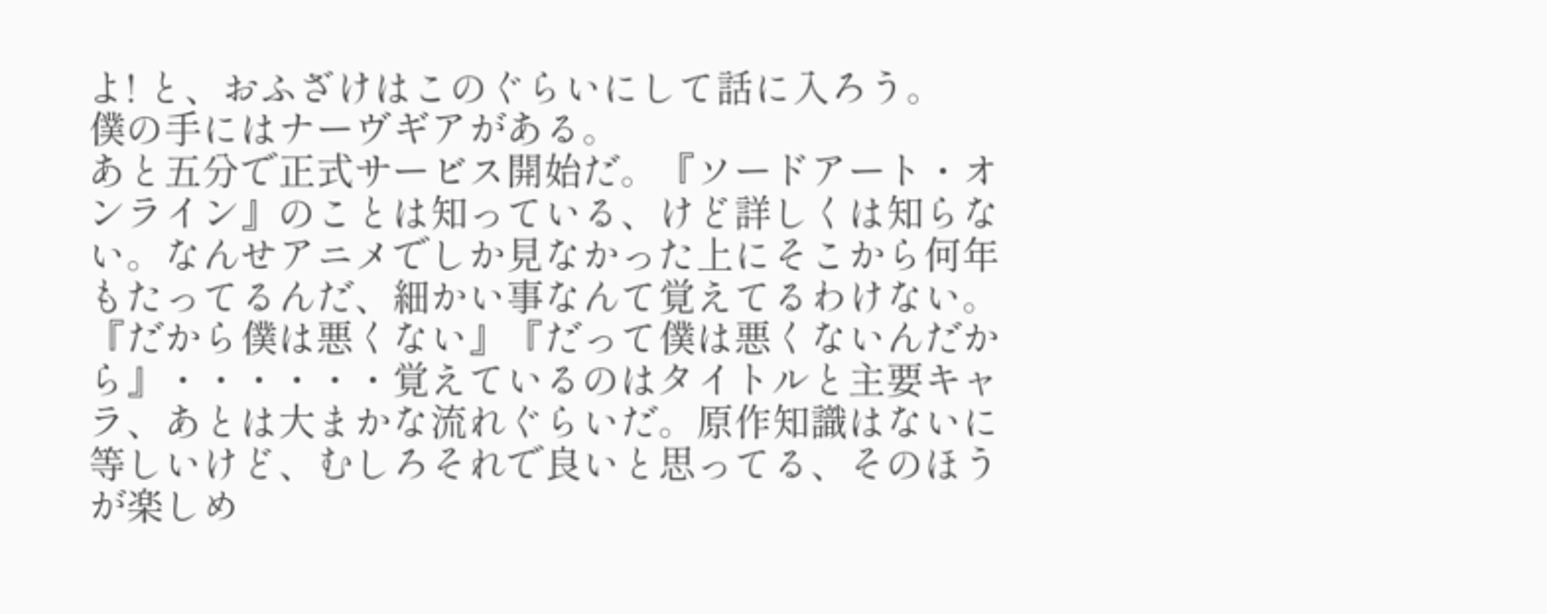よ! と、おふざけはこのぐらいにして話に入ろう。
僕の手にはナーヴギアがある。
あと五分で正式サービス開始だ。『ソードアート・オンライン』のことは知っている、けど詳しくは知らない。なんせアニメでしか見なかった上にそこから何年もたってるんだ、細かい事なんて覚えてるわけない。
『だから僕は悪くない』『だって僕は悪くないんだから』・・・・・・覚えているのはタイトルと主要キャラ、あとは大まかな流れぐらいだ。原作知識はないに等しいけど、むしろそれで良いと思ってる、そのほうが楽しめ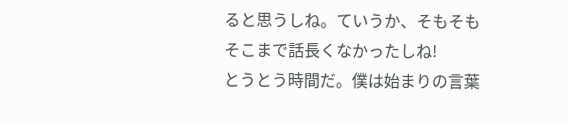ると思うしね。ていうか、そもそもそこまで話長くなかったしね!
とうとう時間だ。僕は始まりの言葉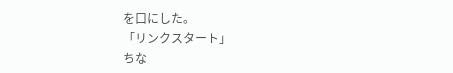を口にした。
「リンクスタート」
ちな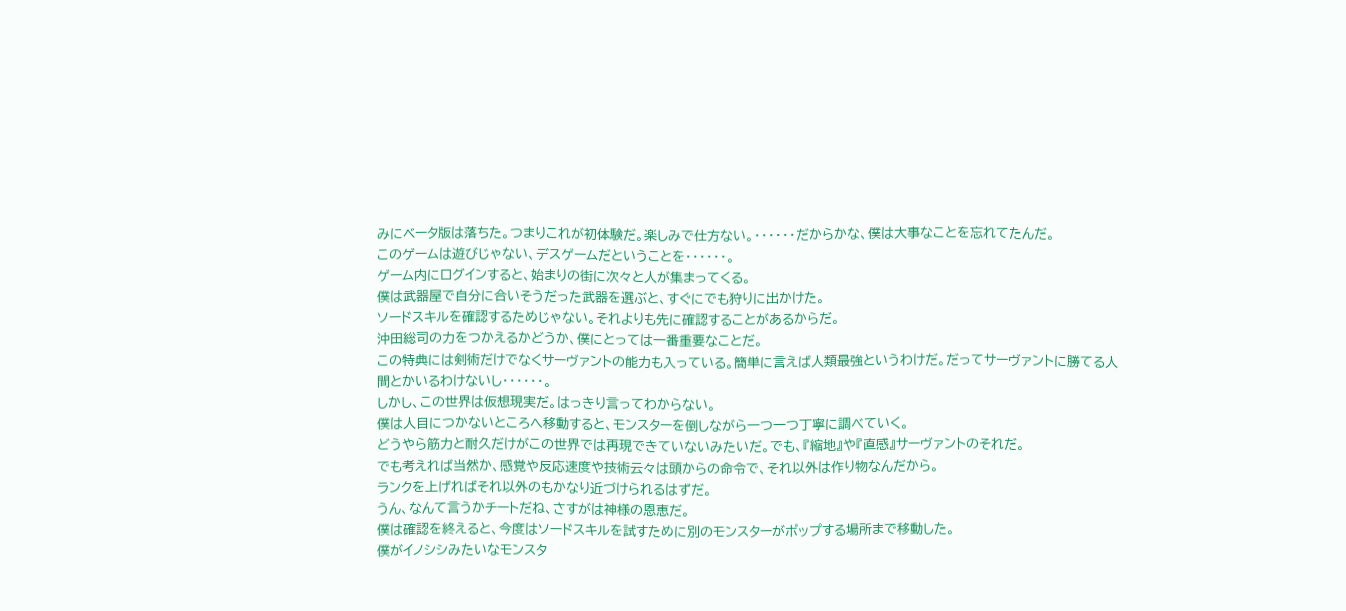みにベータ版は落ちた。つまりこれが初体験だ。楽しみで仕方ない。・・・・・・だからかな、僕は大事なことを忘れてたんだ。
このゲームは遊びじゃない、デスゲームだということを・・・・・・。
ゲーム内にログインすると、始まりの街に次々と人が集まってくる。
僕は武器屋で自分に合いそうだった武器を選ぶと、すぐにでも狩りに出かけた。
ソードスキルを確認するためじゃない。それよりも先に確認することがあるからだ。
沖田総司の力をつかえるかどうか、僕にとっては一番重要なことだ。
この特典には剣術だけでなくサーヴァントの能力も入っている。簡単に言えば人類最強というわけだ。だってサーヴァントに勝てる人間とかいるわけないし・・・・・・。
しかし、この世界は仮想現実だ。はっきり言ってわからない。
僕は人目につかないところへ移動すると、モンスターを倒しながら一つ一つ丁寧に調べていく。
どうやら筋力と耐久だけがこの世界では再現できていないみたいだ。でも、『縮地』や『直感』サーヴァントのそれだ。
でも考えれば当然か、感覚や反応速度や技術云々は頭からの命令で、それ以外は作り物なんだから。
ランクを上げればそれ以外のもかなり近づけられるはずだ。
うん、なんて言うかチートだね、さすがは神様の恩恵だ。
僕は確認を終えると、今度はソードスキルを試すために別のモンスターがポップする場所まで移動した。
僕がイノシシみたいなモンスタ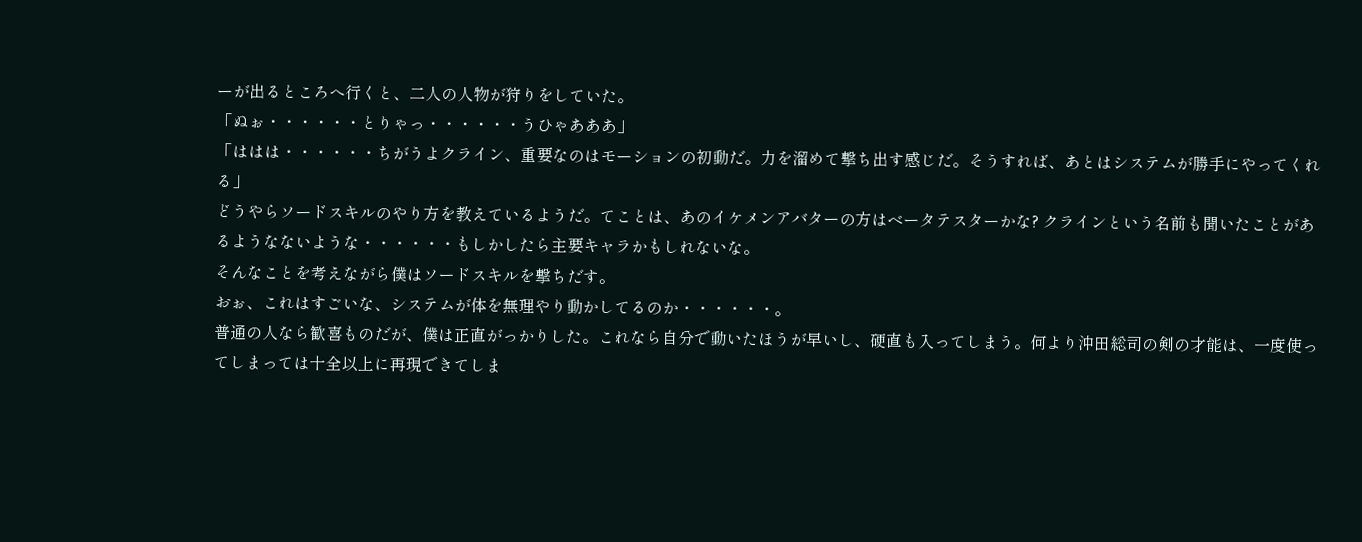ーが出るところへ行くと、二人の人物が狩りをしていた。
「ぬぉ・・・・・・とりゃっ・・・・・・うひゃあああ」
「ははは・・・・・・ちがうよクライン、重要なのはモーションの初動だ。力を溜めて撃ち出す感じだ。そうすれば、あとはシステムが勝手にやってくれる」
どうやらソードスキルのやり方を教えているようだ。てことは、あのイケメンアバターの方はベータテスターかな? クラインという名前も聞いたことがあるようなないような・・・・・・もしかしたら主要キャラかもしれないな。
そんなことを考えながら僕はソードスキルを撃ちだす。
おぉ、これはすごいな、システムが体を無理やり動かしてるのか・・・・・・。
普通の人なら歓喜ものだが、僕は正直がっかりした。これなら自分で動いたほうが早いし、硬直も入ってしまう。何より沖田総司の剣の才能は、一度使ってしまっては十全以上に再現できてしま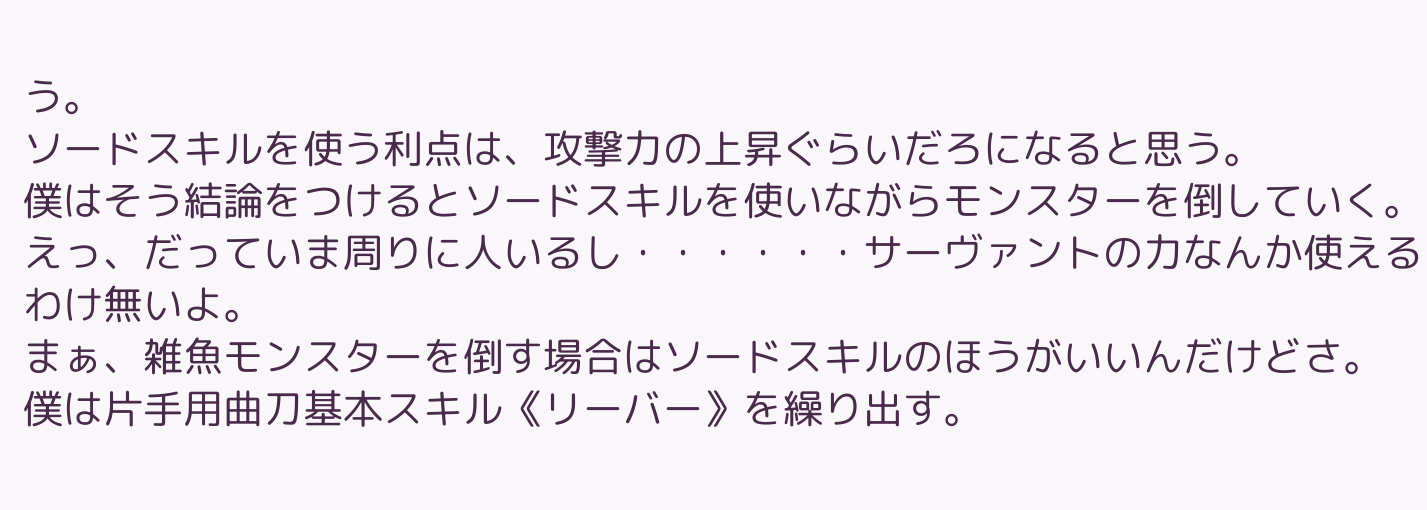う。
ソードスキルを使う利点は、攻撃力の上昇ぐらいだろになると思う。
僕はそう結論をつけるとソードスキルを使いながらモンスターを倒していく。えっ、だっていま周りに人いるし・・・・・・サーヴァントの力なんか使えるわけ無いよ。
まぁ、雑魚モンスターを倒す場合はソードスキルのほうがいいんだけどさ。
僕は片手用曲刀基本スキル《リーバー》を繰り出す。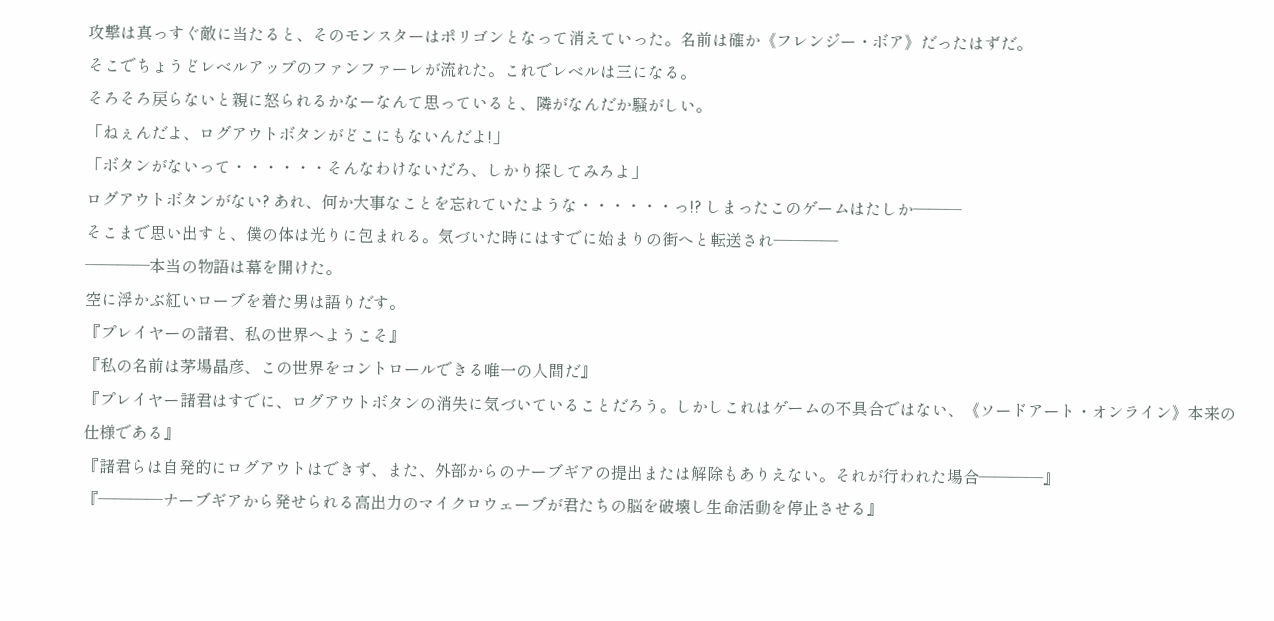攻撃は真っすぐ敵に当たると、そのモンスターはポリゴンとなって消えていった。名前は確か《フレンジー・ボア》だったはずだ。
そこでちょうどレベルアップのファンファーレが流れた。これでレベルは三になる。
そろそろ戻らないと親に怒られるかなーなんて思っていると、隣がなんだか騒がしい。
「ねぇんだよ、ログアウトボタンがどこにもないんだよ!」
「ボタンがないって・・・・・・そんなわけないだろ、しかり探してみろよ」
ログアウトボタンがない? あれ、何か大事なことを忘れていたような・・・・・・っ!? しまったこのゲームはたしか―――
そこまで思い出すと、僕の体は光りに包まれる。気づいた時にはすでに始まりの街へと転送され――――
――――本当の物語は幕を開けた。
空に浮かぶ紅いローブを着た男は語りだす。
『プレイヤーの諸君、私の世界へようこそ』
『私の名前は茅場晶彦、この世界をコントロールできる唯一の人間だ』
『プレイヤー諸君はすでに、ログアウトボタンの消失に気づいていることだろう。しかしこれはゲームの不具合ではない、《ソードアート・オンライン》本来の仕様である』
『諸君らは自発的にログアウトはできず、また、外部からのナーブギアの提出または解除もありえない。それが行われた場合――――』
『――――ナーブギアから発せられる高出力のマイクロウェーブが君たちの脳を破壊し生命活動を停止させる』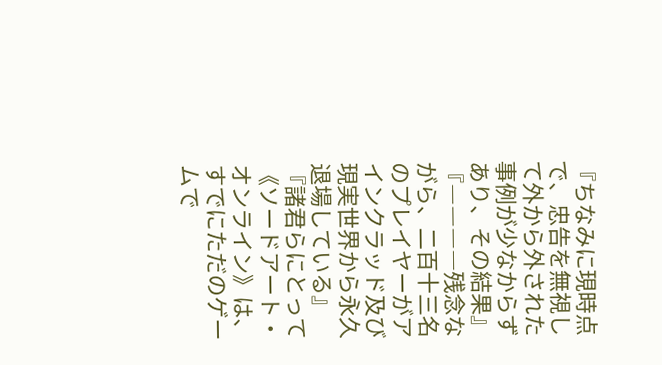『ちなみに現時点で、忠告を無視して外から外された事例が少なからずあり、その結果』
『――――残念ながら、二百十三名のプレイヤーがアインクラッド及び現実世界から永久退場している』
『諸君らにとって《ソードアート・オンライン》は、すでにただのゲームで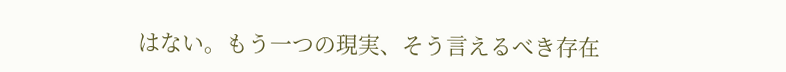はない。もう一つの現実、そう言えるべき存在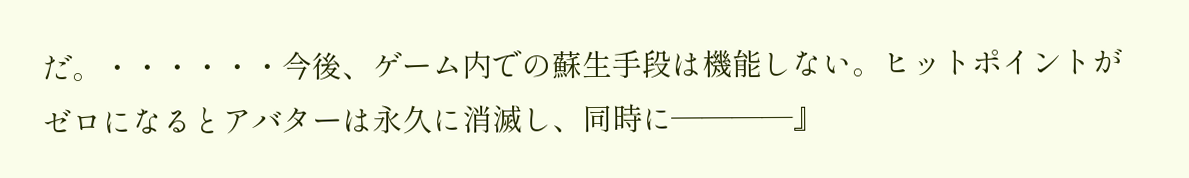だ。・・・・・・今後、ゲーム内での蘇生手段は機能しない。ヒットポイントがゼロになるとアバターは永久に消滅し、同時に――――』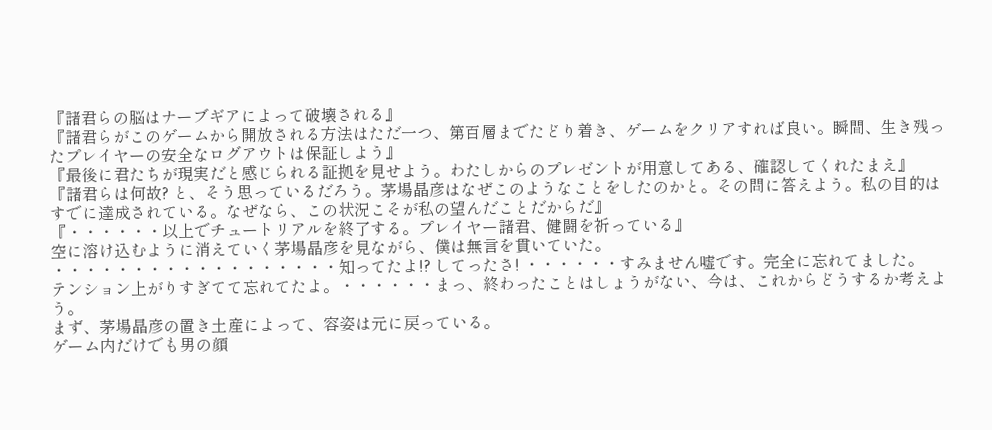『諸君らの脳はナーブギアによって破壊される』
『諸君らがこのゲームから開放される方法はただ一つ、第百層までたどり着き、ゲームをクリアすれば良い。瞬間、生き残ったプレイヤーの安全なログアウトは保証しよう』
『最後に君たちが現実だと感じられる証拠を見せよう。わたしからのプレゼントが用意してある、確認してくれたまえ』
『諸君らは何故? と、そう思っているだろう。茅場晶彦はなぜこのようなことをしたのかと。その問に答えよう。私の目的はすでに達成されている。なぜなら、この状況こそが私の望んだことだからだ』
『・・・・・・以上でチュートリアルを終了する。プレイヤー諸君、健闘を祈っている』
空に溶け込むように消えていく茅場晶彦を見ながら、僕は無言を貫いていた。
・・・・・・・・・・・・・・・・・・知ってたよ!? してったさ! ・・・・・・すみません嘘です。完全に忘れてました。
テンション上がりすぎてて忘れてたよ。・・・・・・まっ、終わったことはしょうがない、今は、これからどうするか考えよう。
まず、茅場晶彦の置き土産によって、容姿は元に戻っている。
ゲーム内だけでも男の顔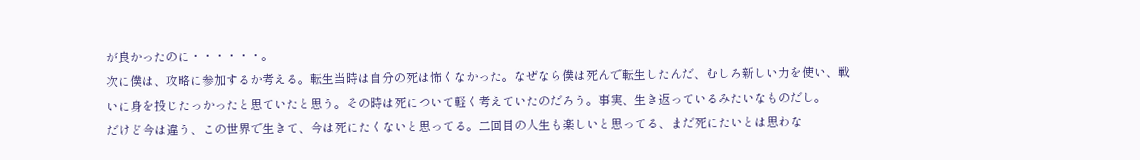が良かったのに・・・・・・。
次に僕は、攻略に参加するか考える。転生当時は自分の死は怖くなかった。なぜなら僕は死んで転生したんだ、むしろ新しい力を使い、戦いに身を投じたっかったと思ていたと思う。その時は死について軽く考えていたのだろう。事実、生き返っているみたいなものだし。
だけど今は違う、この世界で生きて、今は死にたくないと思ってる。二回目の人生も楽しいと思ってる、まだ死にたいとは思わな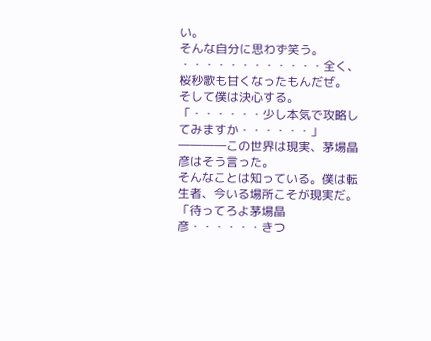い。
そんな自分に思わず笑う。
・・・・・・・・・・・・全く、桜秒歌も甘くなったもんだぜ。
そして僕は決心する。
「・・・・・・少し本気で攻略してみますか・・・・・・」
――――この世界は現実、茅場晶彦はそう言った。
そんなことは知っている。僕は転生者、今いる場所こそが現実だ。
「待ってろよ茅場晶彦・・・・・・きつ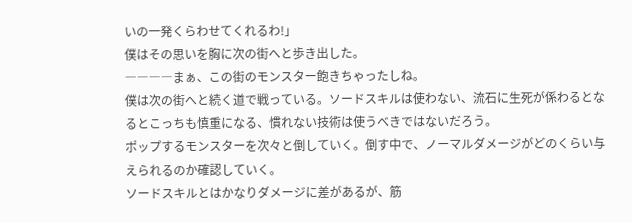いの一発くらわせてくれるわ!」
僕はその思いを胸に次の街へと歩き出した。
――――まぁ、この街のモンスター飽きちゃったしね。
僕は次の街へと続く道で戦っている。ソードスキルは使わない、流石に生死が係わるとなるとこっちも慎重になる、慣れない技術は使うべきではないだろう。
ポップするモンスターを次々と倒していく。倒す中で、ノーマルダメージがどのくらい与えられるのか確認していく。
ソードスキルとはかなりダメージに差があるが、筋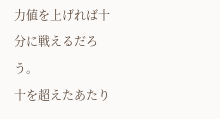力値を上げれば十分に戦えるだろう。
十を超えたあたり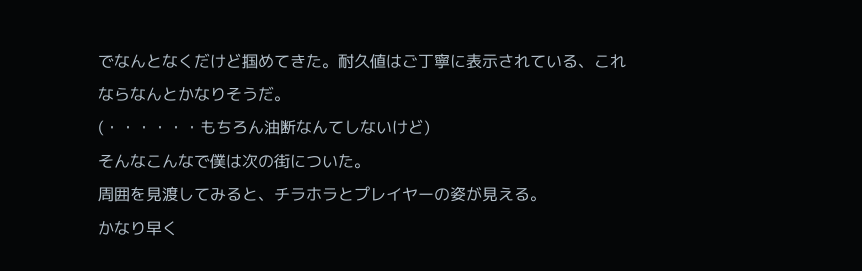でなんとなくだけど掴めてきた。耐久値はご丁寧に表示されている、これならなんとかなりそうだ。
(・・・・・・もちろん油断なんてしないけど)
そんなこんなで僕は次の街についた。
周囲を見渡してみると、チラホラとプレイヤーの姿が見える。
かなり早く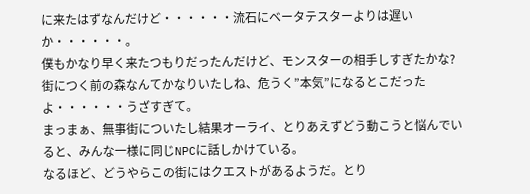に来たはずなんだけど・・・・・・流石にベータテスターよりは遅いか・・・・・・。
僕もかなり早く来たつもりだったんだけど、モンスターの相手しすぎたかな? 街につく前の森なんてかなりいたしね、危うく”本気”になるとこだったよ・・・・・・うざすぎて。
まっまぁ、無事街についたし結果オーライ、とりあえずどう動こうと悩んでいると、みんな一様に同じNPCに話しかけている。
なるほど、どうやらこの街にはクエストがあるようだ。とり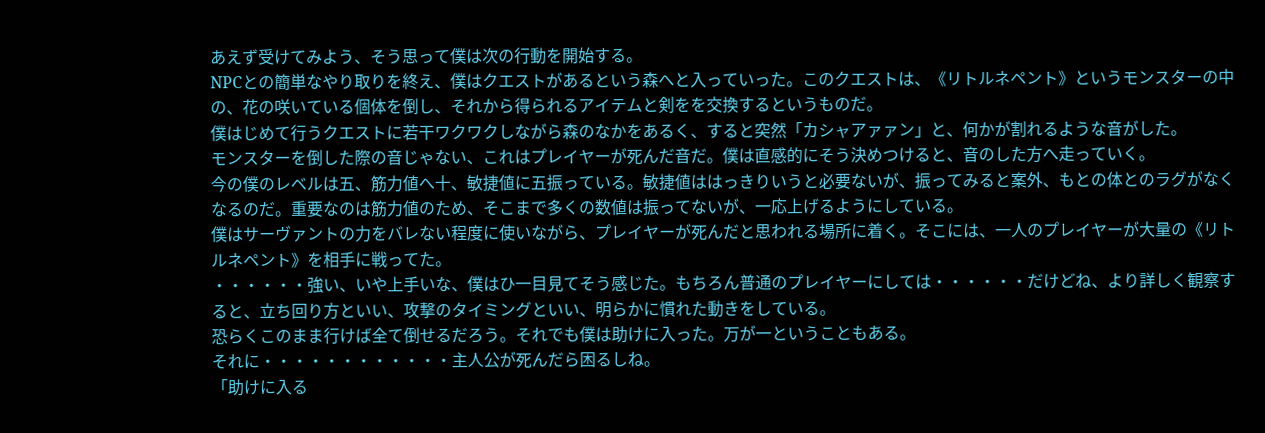あえず受けてみよう、そう思って僕は次の行動を開始する。
NPCとの簡単なやり取りを終え、僕はクエストがあるという森へと入っていった。このクエストは、《リトルネペント》というモンスターの中の、花の咲いている個体を倒し、それから得られるアイテムと剣をを交換するというものだ。
僕はじめて行うクエストに若干ワクワクしながら森のなかをあるく、すると突然「カシャアァァン」と、何かが割れるような音がした。
モンスターを倒した際の音じゃない、これはプレイヤーが死んだ音だ。僕は直感的にそう決めつけると、音のした方へ走っていく。
今の僕のレベルは五、筋力値へ十、敏捷値に五振っている。敏捷値ははっきりいうと必要ないが、振ってみると案外、もとの体とのラグがなくなるのだ。重要なのは筋力値のため、そこまで多くの数値は振ってないが、一応上げるようにしている。
僕はサーヴァントの力をバレない程度に使いながら、プレイヤーが死んだと思われる場所に着く。そこには、一人のプレイヤーが大量の《リトルネペント》を相手に戦ってた。
・・・・・・強い、いや上手いな、僕はひ一目見てそう感じた。もちろん普通のプレイヤーにしては・・・・・・だけどね、より詳しく観察すると、立ち回り方といい、攻撃のタイミングといい、明らかに慣れた動きをしている。
恐らくこのまま行けば全て倒せるだろう。それでも僕は助けに入った。万が一ということもある。
それに・・・・・・・・・・・・主人公が死んだら困るしね。
「助けに入る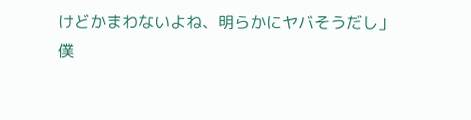けどかまわないよね、明らかにヤバそうだし」
僕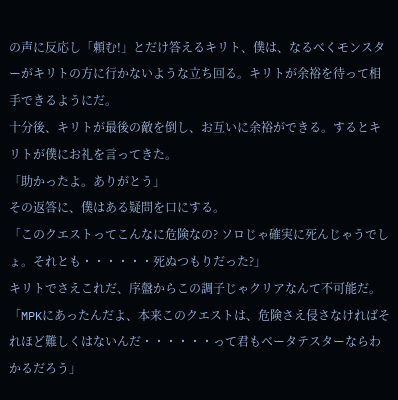の声に反応し「頼む!」とだけ答えるキリト、僕は、なるべくモンスターがキリトの方に行かないような立ち回る。キリトが余裕を待って相手できるようにだ。
十分後、キリトが最後の敵を倒し、お互いに余裕ができる。するとキリトが僕にお礼を言ってきた。
「助かったよ。ありがとう」
その返答に、僕はある疑問を口にする。
「このクエストってこんなに危険なの? ソロじゃ確実に死んじゃうでしょ。それとも・・・・・・死ぬつもりだった?」
キリトでさえこれだ、序盤からこの調子じゃクリアなんて不可能だ。
「MPKにあったんだよ、本来このクエストは、危険さえ侵さなければそれほど難しくはないんだ・・・・・・って君もベータテスターならわかるだろう」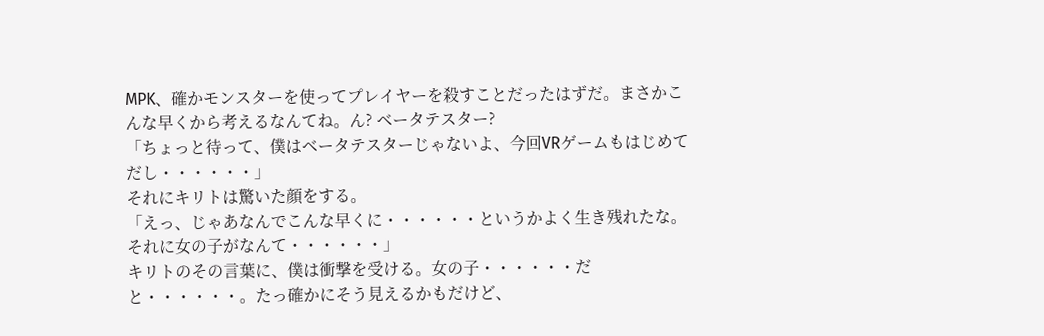MPK、確かモンスターを使ってプレイヤーを殺すことだったはずだ。まさかこんな早くから考えるなんてね。ん? ベータテスター?
「ちょっと待って、僕はベータテスターじゃないよ、今回VRゲームもはじめてだし・・・・・・」
それにキリトは驚いた顔をする。
「えっ、じゃあなんでこんな早くに・・・・・・というかよく生き残れたな。それに女の子がなんて・・・・・・」
キリトのその言葉に、僕は衝撃を受ける。女の子・・・・・・だと・・・・・・。たっ確かにそう見えるかもだけど、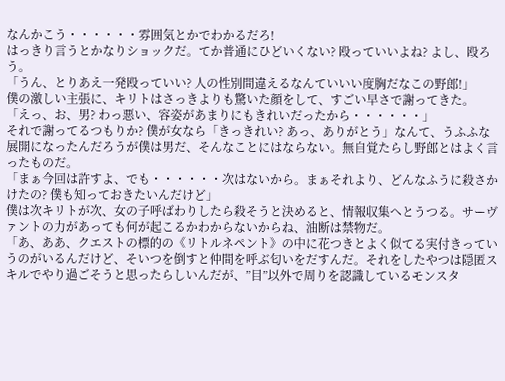なんかこう・・・・・・雰囲気とかでわかるだろ!
はっきり言うとかなりショックだ。てか普通にひどいくない? 殴っていいよね? よし、殴ろう。
「うん、とりあえ一発殴っていい? 人の性別間違えるなんていいい度胸だなこの野郎!」
僕の激しい主張に、キリトはさっきよりも驚いた顔をして、すごい早さで謝ってきた。
「えっ、お、男? わっ悪い、容姿があまりにもきれいだったから・・・・・・」
それで謝ってるつもりか? 僕が女なら「きっきれい? あっ、ありがとう」なんて、うふふな展開になったんだろうが僕は男だ、そんなことにはならない。無自覚たらし野郎とはよく言ったものだ。
「まぁ今回は許すよ、でも・・・・・・次はないから。まぁそれより、どんなふうに殺さかけたの? 僕も知っておきたいんだけど」
僕は次キリトが次、女の子呼ばわりしたら殺そうと決めると、情報収集へとうつる。サーヴァントの力があっても何が起こるかわからないからね、油断は禁物だ。
「あ、ああ、クエストの標的の《リトルネペント》の中に花つきとよく似てる実付きっていうのがいるんだけど、そいつを倒すと仲間を呼ぶ匂いをだすんだ。それをしたやつは隠匿スキルでやり過ごそうと思ったらしいんだが、”目”以外で周りを認識しているモンスタ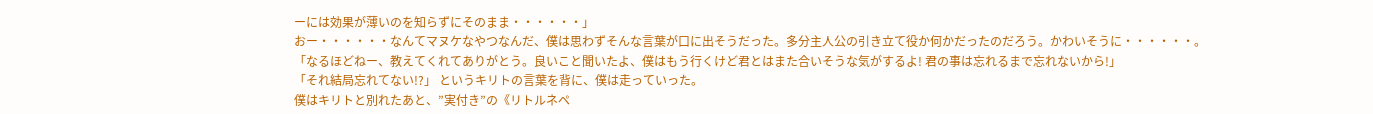ーには効果が薄いのを知らずにそのまま・・・・・・」
おー・・・・・・なんてマヌケなやつなんだ、僕は思わずそんな言葉が口に出そうだった。多分主人公の引き立て役か何かだったのだろう。かわいそうに・・・・・・。
「なるほどねー、教えてくれてありがとう。良いこと聞いたよ、僕はもう行くけど君とはまた合いそうな気がするよ! 君の事は忘れるまで忘れないから!」
「それ結局忘れてない!?」 というキリトの言葉を背に、僕は走っていった。
僕はキリトと別れたあと、”実付き”の《リトルネペ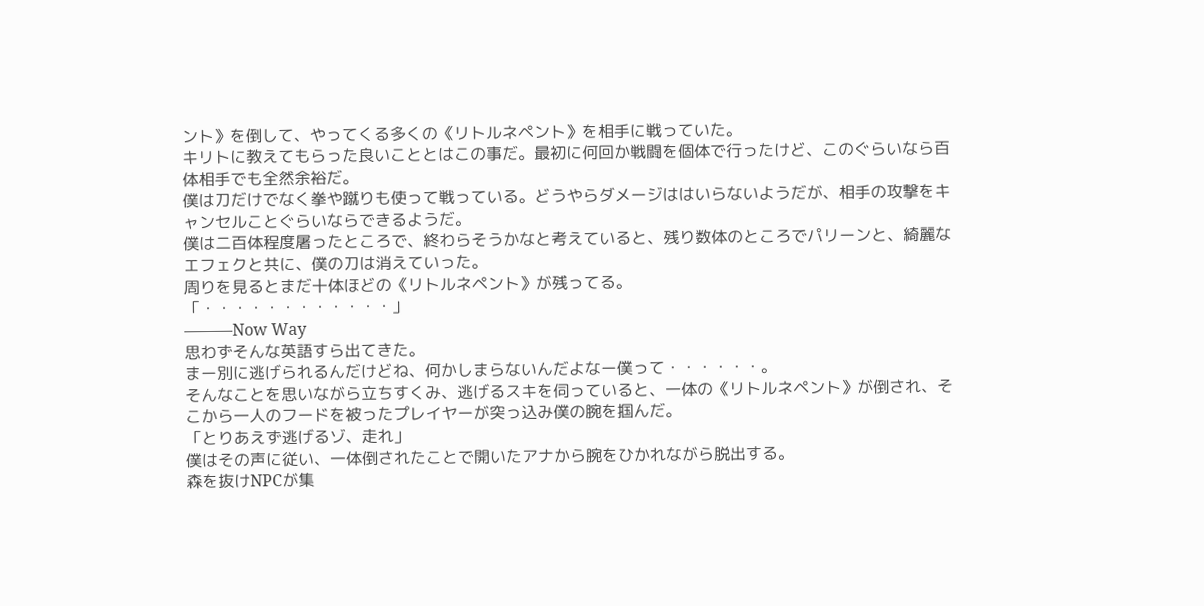ント》を倒して、やってくる多くの《リトルネペント》を相手に戦っていた。
キリトに教えてもらった良いこととはこの事だ。最初に何回か戦闘を個体で行ったけど、このぐらいなら百体相手でも全然余裕だ。
僕は刀だけでなく拳や蹴りも使って戦っている。どうやらダメージははいらないようだが、相手の攻撃をキャンセルことぐらいならできるようだ。
僕は二百体程度屠ったところで、終わらそうかなと考えていると、残り数体のところでパリーンと、綺麗なエフェクと共に、僕の刀は消えていった。
周りを見るとまだ十体ほどの《リトルネペント》が残ってる。
「・・・・・・・・・・・・」
―――Now Way
思わずそんな英語すら出てきた。
まー別に逃げられるんだけどね、何かしまらないんだよなー僕って・・・・・・。
そんなことを思いながら立ちすくみ、逃げるスキを伺っていると、一体の《リトルネペント》が倒され、そこから一人のフードを被ったプレイヤーが突っ込み僕の腕を掴んだ。
「とりあえず逃げるゾ、走れ」
僕はその声に従い、一体倒されたことで開いたアナから腕をひかれながら脱出する。
森を抜けNPCが集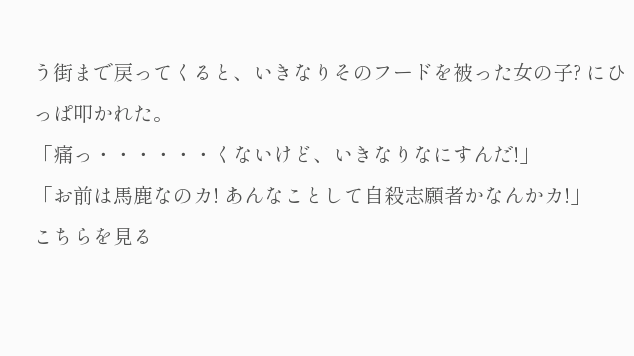う街まで戻ってくると、いきなりそのフードを被った女の子? にひっぱ叩かれた。
「痛っ・・・・・・くないけど、いきなりなにすんだ!」
「お前は馬鹿なのカ! あんなことして自殺志願者かなんかカ!」
こちらを見る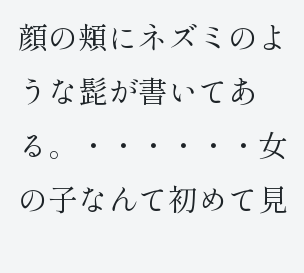顔の頬にネズミのような髭が書いてある。・・・・・・女の子なんて初めて見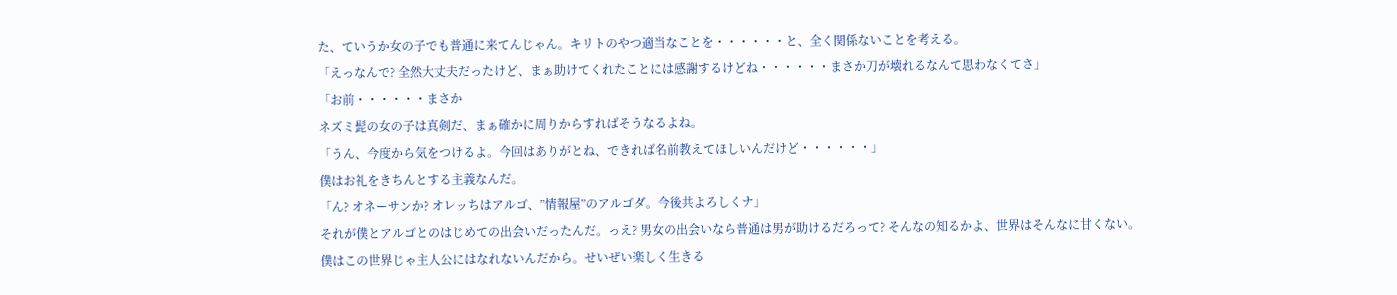た、ていうか女の子でも普通に来てんじゃん。キリトのやつ適当なことを・・・・・・と、全く関係ないことを考える。
「えっなんで? 全然大丈夫だったけど、まぁ助けてくれたことには感謝するけどね・・・・・・まさか刀が壊れるなんて思わなくてさ」
「お前・・・・・・まさか
ネズミ髭の女の子は真剣だ、まぁ確かに周りからすればそうなるよね。
「うん、今度から気をつけるよ。今回はありがとね、できれば名前教えてほしいんだけど・・・・・・」
僕はお礼をきちんとする主義なんだ。
「ん? オネーサンか? オレッちはアルゴ、”情報屋”のアルゴダ。今後共よろしくナ」
それが僕とアルゴとのはじめての出会いだったんだ。っえ? 男女の出会いなら普通は男が助けるだろって? そんなの知るかよ、世界はそんなに甘くない。
僕はこの世界じゃ主人公にはなれないんだから。せいぜい楽しく生きる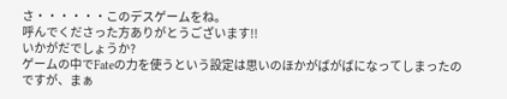さ・・・・・・このデスゲームをね。
呼んでくださった方ありがとうございます!!
いかがだでしょうか?
ゲームの中でFateの力を使うという設定は思いのほかがばがばになってしまったのですが、まぁ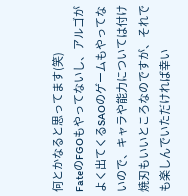何とかなると思ってます(笑)
FateのFGOもやってないし、アルゴがよく出てくるSAOのゲームもやってないので、キャラや能力については付け焼刃もいいところなのですが、それでも楽しんでいただければ幸い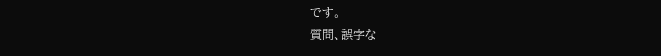です。
質問、誤字な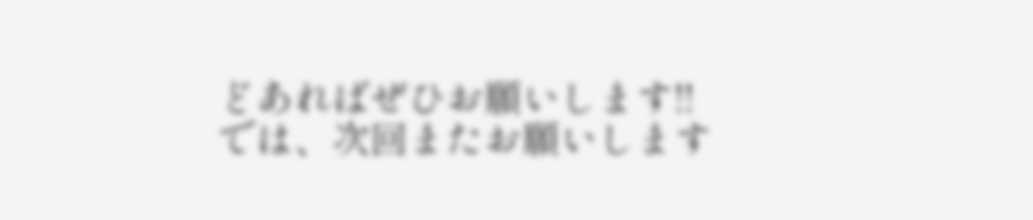どあればぜひお願いします!!
では、次回またお願いします